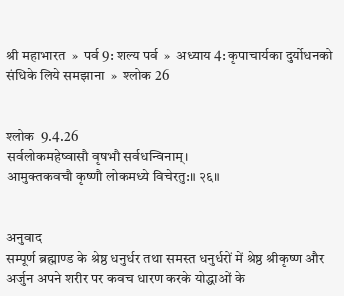श्री महाभारत  »  पर्व 9: शल्य पर्व  »  अध्याय 4: कृपाचार्यका दुर्योधनको संधिके लिये समझाना  »  श्लोक 26


श्लोक  9.4.26
सर्वलोकमहेष्वासौ वृषभौ सर्वधन्विनाम्।
आमुक्तकवचौ कृष्णौ लोकमध्ये विचेरतु:॥ २६॥


अनुवाद
सम्पूर्ण ब्रह्माण्ड के श्रेष्ठ धनुर्धर तथा समस्त धनुर्धरों में श्रेष्ठ श्रीकृष्ण और अर्जुन अपने शरीर पर कवच धारण करके योद्धाओं के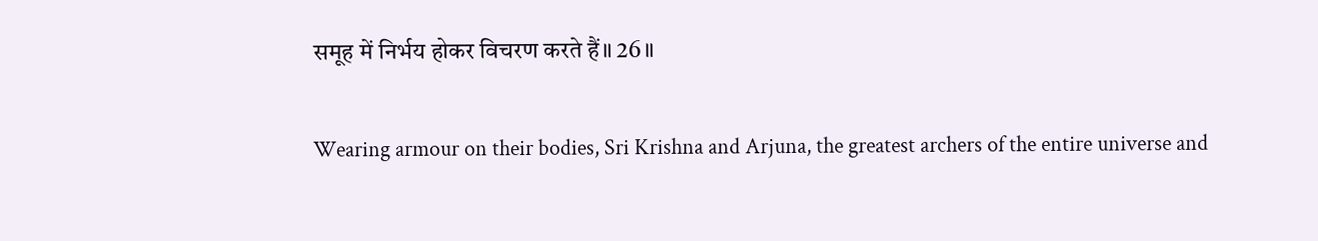समूह में निर्भय होकर विचरण करते हैं॥ 26॥

Wearing armour on their bodies, Sri Krishna and Arjuna, the greatest archers of the entire universe and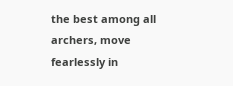the best among all archers, move fearlessly in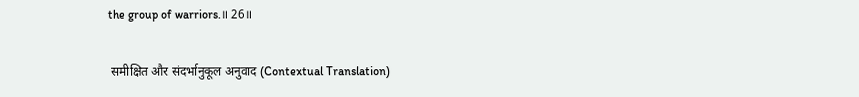the group of warriors.॥ 26॥

 समीक्षित और संदर्भानुकूल अनुवाद (Contextual Translation)